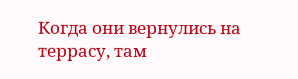Когда они вернулись на террасу, там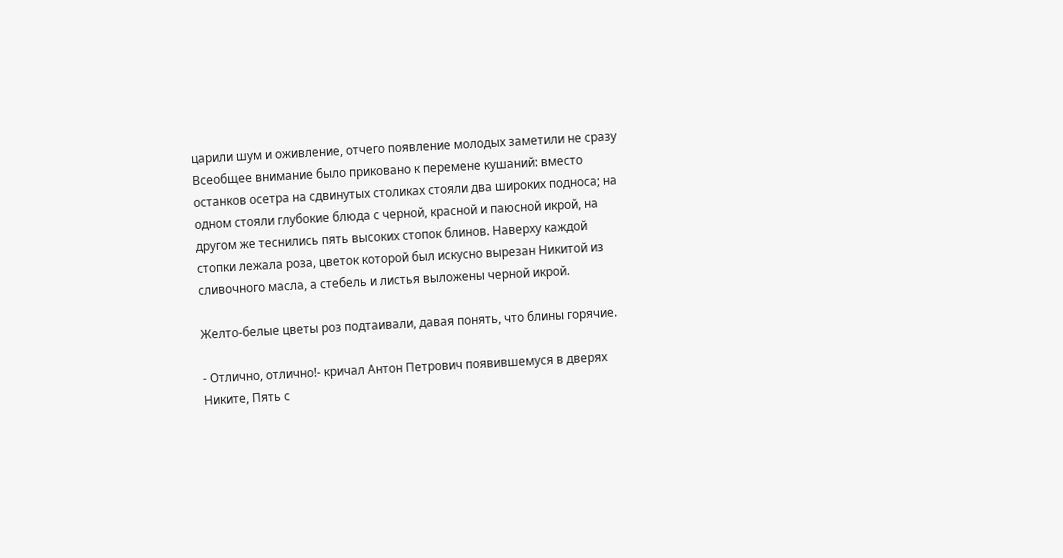царили шум и оживление, отчего появление молодых заметили не сразу Всеобщее внимание было приковано к перемене кушаний: вместо останков осетра на сдвинутых столиках стояли два широких подноса; на одном стояли глубокие блюда с черной, красной и паюсной икрой, на другом же теснились пять высоких стопок блинов. Наверху каждой стопки лежала роза, цветок которой был искусно вырезан Никитой из сливочного масла, а стебель и листья выложены черной икрой.

Желто-белые цветы роз подтаивали, давая понять, что блины горячие.

- Отлично, отлично!- кричал Антон Петрович появившемуся в дверях Никите, Пять с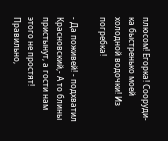плюсом! Егорка! Сооруди-ка быстренько моей холодной водочки! Из погребка!

- Да поживей! - подхватил Красновский,- А то блины пристынут, а гости нам этого не простят! Правильно,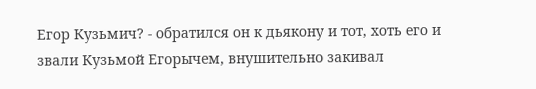Егор Кузьмич? - обратился он к дьякону и тот, хоть его и звали Кузьмой Егорычем, внушительно закивал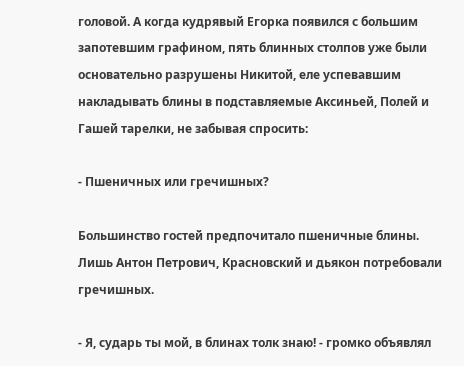головой. А когда кудрявый Егорка появился с большим запотевшим графином, пять блинных столпов уже были основательно разрушены Никитой, еле успевавшим накладывать блины в подставляемые Аксиньей, Полей и Гашей тарелки, не забывая спросить:

- Пшеничных или гречишных?

Большинство гостей предпочитало пшеничные блины. Лишь Антон Петрович, Красновский и дьякон потребовали гречишных.

- Я, сударь ты мой, в блинах толк знаю! - громко объявлял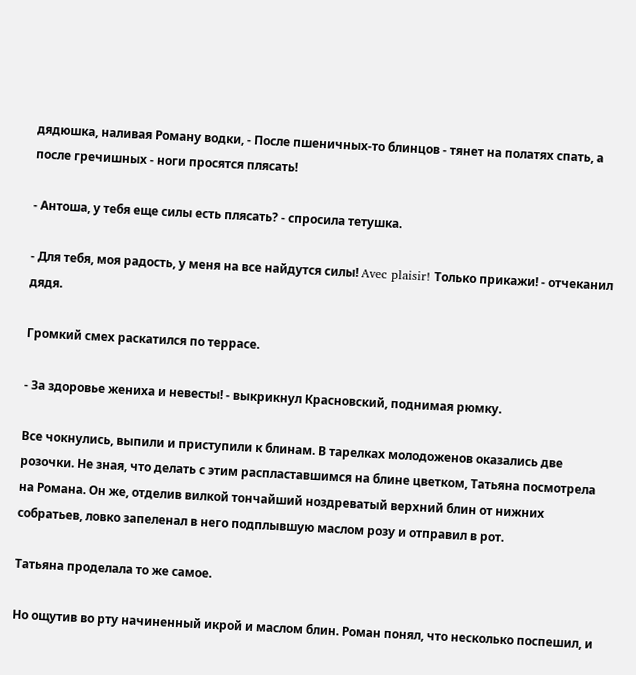дядюшка, наливая Роману водки, - После пшеничных-то блинцов - тянет на полатях спать, а после гречишных - ноги просятся плясать!

- Антоша, у тебя еще силы есть плясать? - спросила тетушка.

- Для тебя, моя радость, у меня на все найдутся силы! Avec plaisir! Только прикажи! - отчеканил дядя.

Громкий смех раскатился по террасе.

- За здоровье жениха и невесты! - выкрикнул Красновский, поднимая рюмку.

Все чокнулись, выпили и приступили к блинам. В тарелках молодоженов оказались две розочки. Не зная, что делать с этим распластавшимся на блине цветком, Татьяна посмотрела на Романа. Он же, отделив вилкой тончайший ноздреватый верхний блин от нижних собратьев, ловко запеленал в него подплывшую маслом розу и отправил в рот.

Татьяна проделала то же самое.

Но ощутив во рту начиненный икрой и маслом блин. Роман понял, что несколько поспешил, и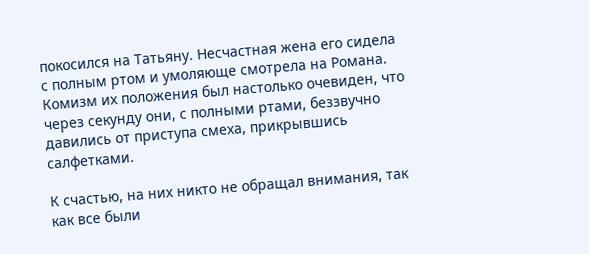покосился на Татьяну. Несчастная жена его сидела с полным ртом и умоляюще смотрела на Романа. Комизм их положения был настолько очевиден, что через секунду они, с полными ртами, беззвучно давились от приступа смеха, прикрывшись салфетками.

К счастью, на них никто не обращал внимания, так как все были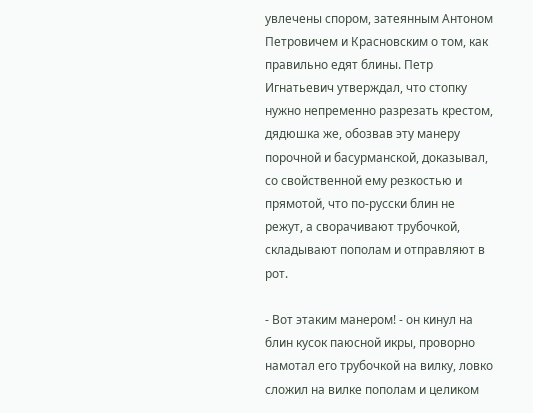увлечены спором, затеянным Антоном Петровичем и Красновским о том, как правильно едят блины. Петр Игнатьевич утверждал, что стопку нужно непременно разрезать крестом, дядюшка же, обозвав эту манеру порочной и басурманской, доказывал, со свойственной ему резкостью и прямотой, что по-русски блин не режут, а сворачивают трубочкой, складывают пополам и отправляют в рот.

- Вот этаким манером! - он кинул на блин кусок паюсной икры, проворно намотал его трубочкой на вилку, ловко сложил на вилке пополам и целиком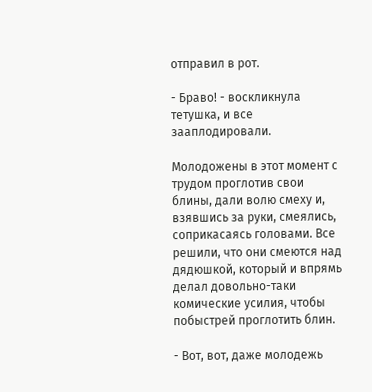отправил в рот.

- Браво! - воскликнула тетушка, и все зааплодировали.

Молодожены в этот момент с трудом проглотив свои блины, дали волю смеху и, взявшись за руки, смеялись, соприкасаясь головами. Все решили, что они смеются над дядюшкой, который и впрямь делал довольно-таки комические усилия, чтобы побыстрей проглотить блин.

- Вот, вот, даже молодежь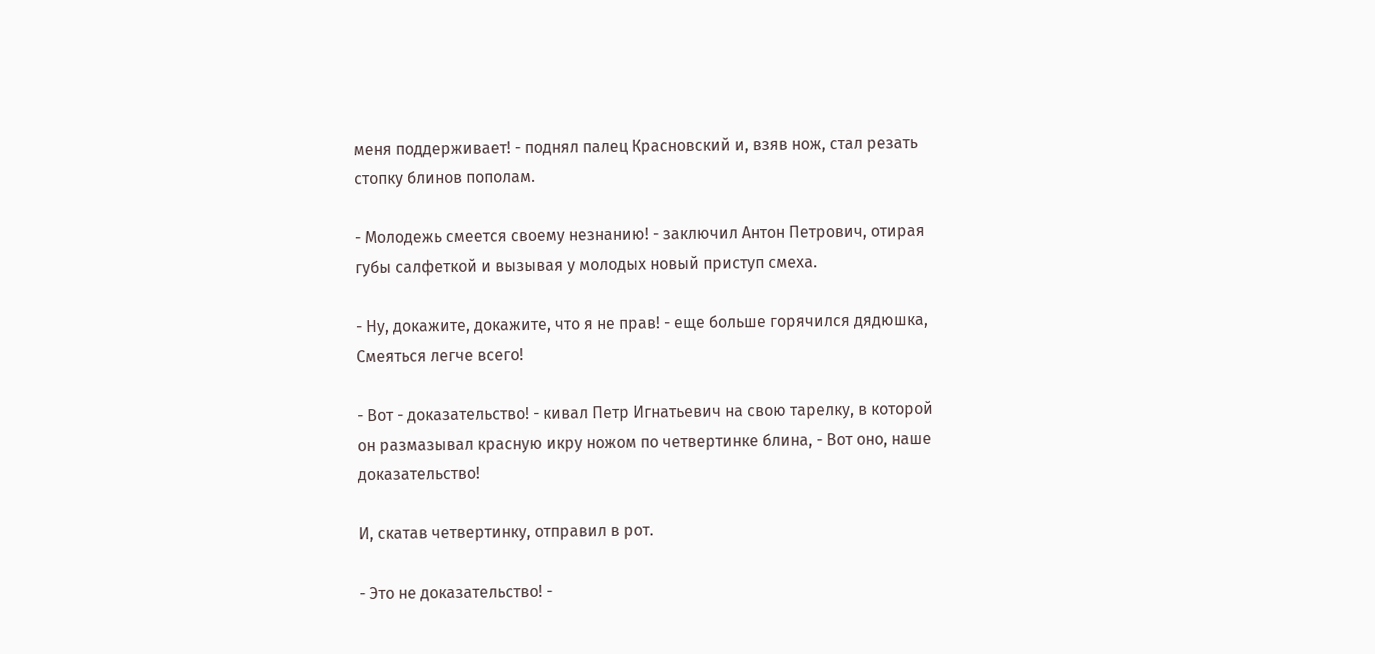меня поддерживает! - поднял палец Красновский и, взяв нож, стал резать стопку блинов пополам.

- Молодежь смеется своему незнанию! - заключил Антон Петрович, отирая губы салфеткой и вызывая у молодых новый приступ смеха.

- Ну, докажите, докажите, что я не прав! - еще больше горячился дядюшка, Смеяться легче всего!

- Вот - доказательство! - кивал Петр Игнатьевич на свою тарелку, в которой он размазывал красную икру ножом по четвертинке блина, - Вот оно, наше доказательство!

И, скатав четвертинку, отправил в рот.

- Это не доказательство! -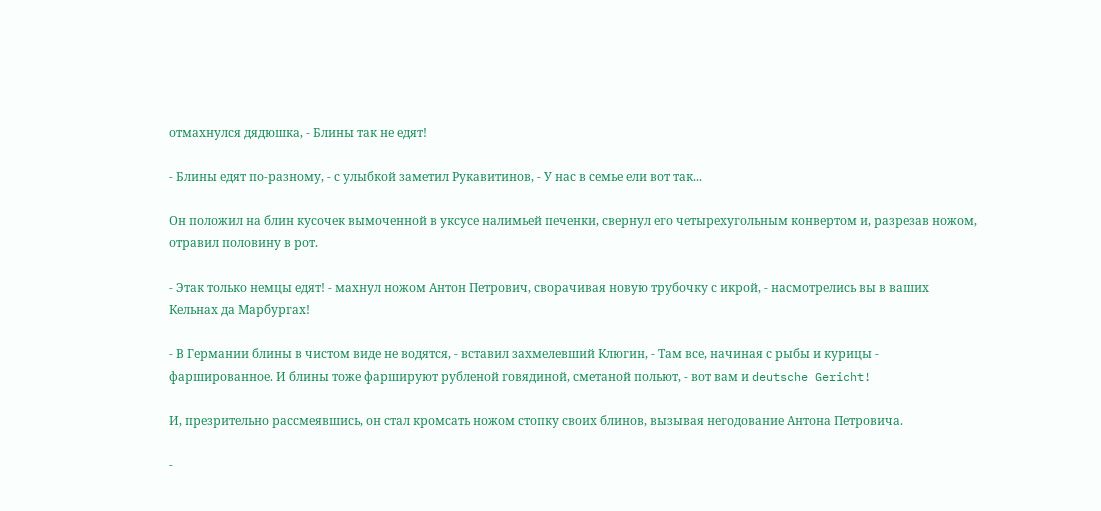отмахнулся дядюшка, - Блины так не едят!

- Блины едят по-разному, - с улыбкой заметил Рукавитинов, - У нас в семье ели вот так...

Он положил на блин кусочек вымоченной в уксусе налимьей печенки, свернул его четырехугольным конвертом и, разрезав ножом, отравил половину в рот.

- Этак только немцы едят! - махнул ножом Антон Петрович, сворачивая новую трубочку с икрой, - насмотрелись вы в ваших Кельнах да Марбургах!

- В Германии блины в чистом виде не водятся, - вставил захмелевший Клюгин, - Там все, начиная с рыбы и курицы - фаршированное. И блины тоже фаршируют рубленой говядиной, сметаной польют, - вот вам и deutsche Gericht!

И, презрительно рассмеявшись, он стал кромсать ножом стопку своих блинов, вызывая негодование Антона Петровича.

-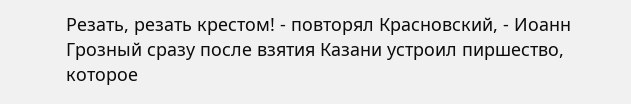Резать, резать крестом! - повторял Красновский, - Иоанн Грозный сразу после взятия Казани устроил пиршество, которое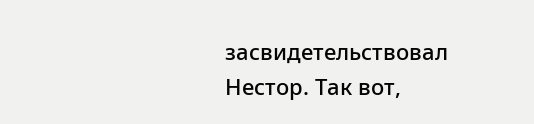засвидетельствовал Нестор. Так вот,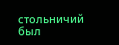стольничий был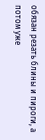обязан резать блины и пироги, а потом уже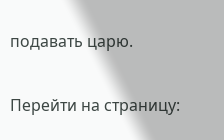подавать царю.

Перейти на страницу: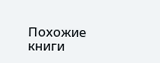Похожие книги